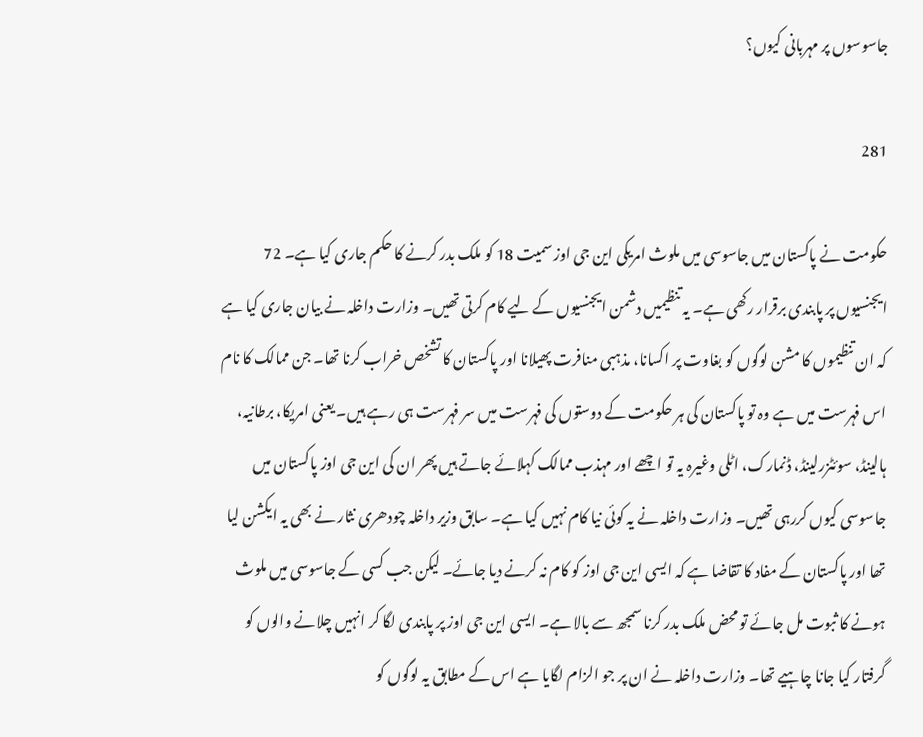جاسوسوں پر مہربانی کیوں؟

281

حکومت نے پاکستان میں جاسوسی میں ملوث امریکی این جی اوز سمیت 18 کو ملک بدر کرنے کا حکم جاری کیا ہے۔ 72 ایجنسیوں پر پابندی برقرار رکھی ہے۔ یہ تنظیمیں دشمن ایجنسیوں کے لیے کام کرتی تھیں۔ وزارت داخلہ نے بیان جاری کیا ہے کہ ان تنظیموں کا مشن لوگوں کو بغاوت پر اکسانا، مذہبی منافرت پھیلانا اور پاکستان کا تشخص خراب کرنا تھا۔ جن ممالک کا نام اس فہرست میں ہے وہ تو پاکستان کی ہر حکومت کے دوستوں کی فہرست میں سر فہرست ہی رہے ہیں۔ یعنی امریکا، برطانیہ، ہالینڈ، سوئٹزرلینڈ، ڈنمارک، اٹلی وغیرہ یہ تو اچھے اور مہذب ممالک کہلائے جاتے ہیں پھر ان کی این جی اوز پاکستان میں جاسوسی کیوں کررہی تھیں۔ وزارت داخلہ نے یہ کوئی نیا کام نہیں کیا ہے۔ سابق وزیر داخلہ چودھری نثار نے بھی یہ ایکشن لیا تھا اور پاکستان کے مفاد کا تقاضا ہے کہ ایسی این جی اوز کو کام نہ کرنے دیا جائے۔ لیکن جب کسی کے جاسوسی میں ملوث ہونے کا ثبوت مل جائے تو محض ملک بدر کرنا سمجھ سے بالا ہے۔ ایسی این جی اوز پر پابندی لگا کر انہیں چلانے والوں کو گرفتار کیا جانا چاہیے تھا۔ وزارت داخلہ نے ان پر جو الزام لگایا ہے اس کے مطابق یہ لوگوں کو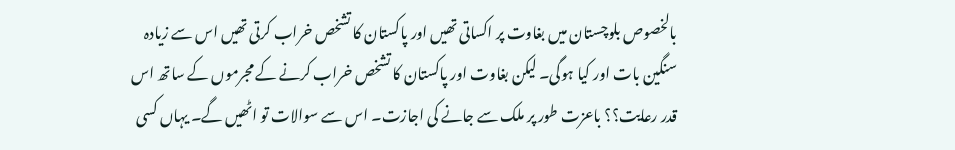بالخصوص بلوچستان میں بغاوت پر اکساتی تھیں اور پاکستان کا تشخص خراب کرتی تھیں اس سے زیادہ سنگین بات اور کیا ہوگی۔ لیکن بغاوت اور پاکستان کا تشخص خراب کرنے کے مجرموں کے ساتھ اس قدر رعایت؟؟ باعزت طور پر ملک سے جانے کی اجازت۔ اس سے سوالات تو اٹھیں گے۔ یہاں کسی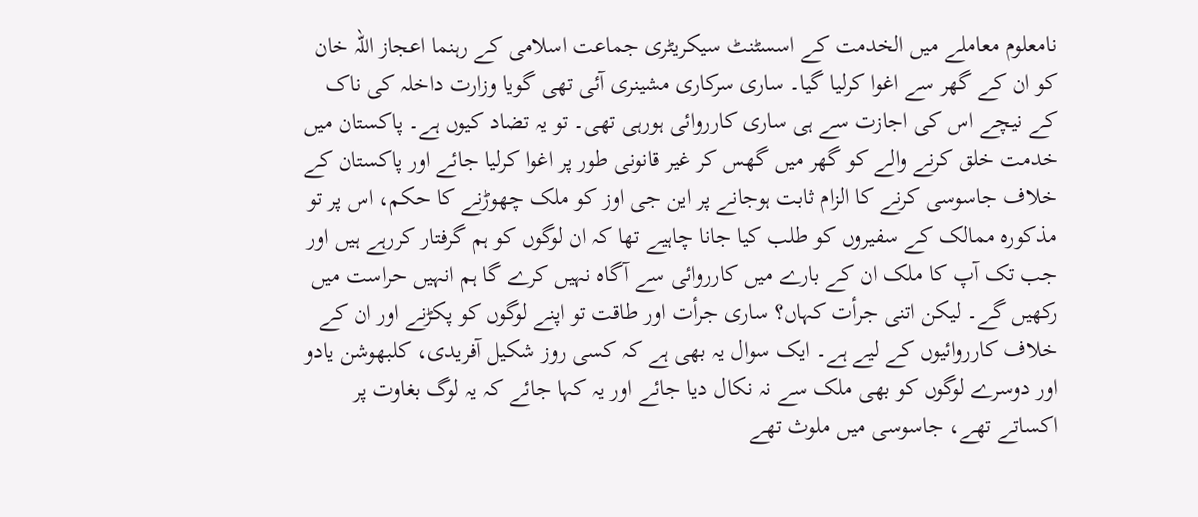نامعلوم معاملے میں الخدمت کے اسسٹنٹ سیکریٹری جماعت اسلامی کے رہنما اعجاز اللہ خان کو ان کے گھر سے اغوا کرلیا گیا۔ ساری سرکاری مشینری آئی تھی گویا وزارت داخلہ کی ناک کے نیچے اس کی اجازت سے ہی ساری کارروائی ہورہی تھی۔ تو یہ تضاد کیوں ہے۔ پاکستان میں خدمت خلق کرنے والے کو گھر میں گھس کر غیر قانونی طور پر اغوا کرلیا جائے اور پاکستان کے خلاف جاسوسی کرنے کا الزام ثابت ہوجانے پر این جی اوز کو ملک چھوڑنے کا حکم، اس پر تو مذکورہ ممالک کے سفیروں کو طلب کیا جانا چاہیے تھا کہ ان لوگوں کو ہم گرفتار کررہے ہیں اور جب تک آپ کا ملک ان کے بارے میں کارروائی سے آگاہ نہیں کرے گا ہم انہیں حراست میں رکھیں گے۔ لیکن اتنی جرأت کہاں؟ ساری جرأت اور طاقت تو اپنے لوگوں کو پکڑنے اور ان کے خلاف کارروائیوں کے لیے ہے۔ ایک سوال یہ بھی ہے کہ کسی روز شکیل آفریدی، کلبھوشن یادو اور دوسرے لوگوں کو بھی ملک سے نہ نکال دیا جائے اور یہ کہا جائے کہ یہ لوگ بغاوت پر اکساتے تھے، جاسوسی میں ملوث تھے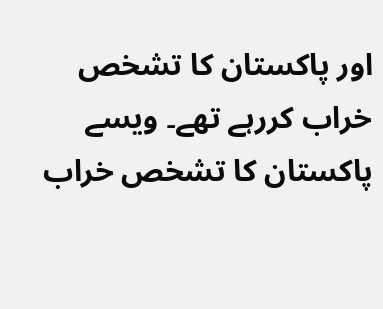اور پاکستان کا تشخص خراب کررہے تھے۔ ویسے پاکستان کا تشخص خراب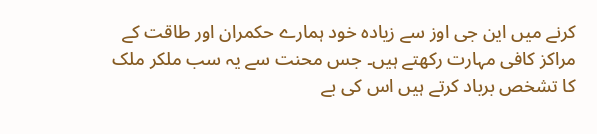کرنے میں این جی اوز سے زیادہ خود ہمارے حکمران اور طاقت کے مراکز کافی مہارت رکھتے ہیں۔ جس محنت سے یہ سب ملکر ملک کا تشخص برباد کرتے ہیں اس کی بے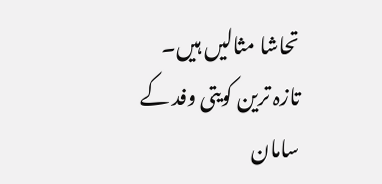تحاشا مثالیں ہیں۔ تازہ ترین کویتی وفد کے سامان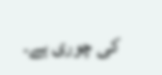کی چوری ہے۔